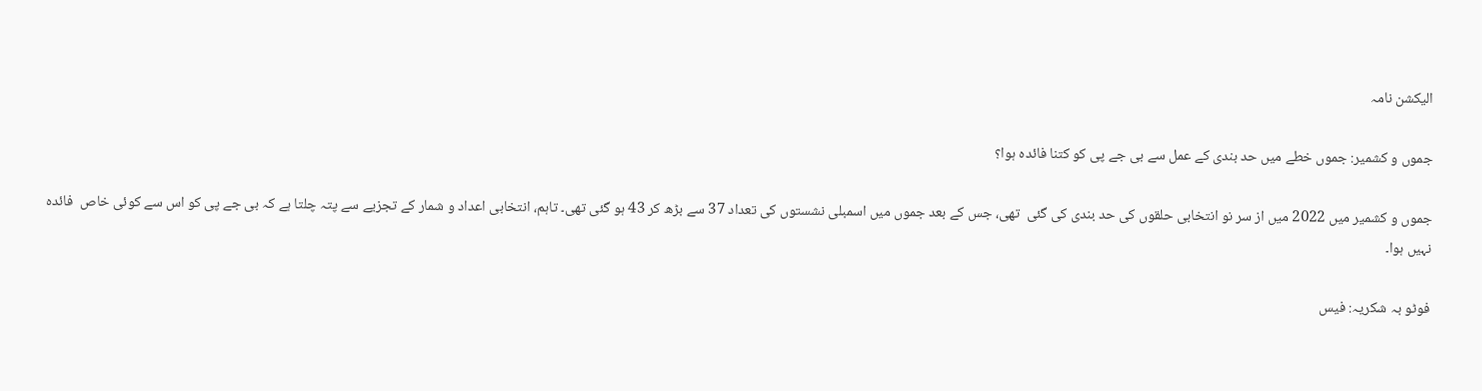الیکشن نامہ

جموں و کشمیر: جموں خطے میں حد بندی کے عمل سے بی جے پی کو کتنا فائدہ ہوا؟

جموں و کشمیر میں 2022 میں از سر نو انتخابی حلقوں کی حد بندی کی گئی  تھی، جس کے بعد جموں میں اسمبلی نشستوں کی تعداد 37 سے بڑھ کر 43 ہو گئی تھی۔ تاہم، انتخابی اعداد و شمار کے تجزیے سے پتہ چلتا ہے کہ بی جے پی کو اس سے کوئی خاص  فائدہ نہیں ہوا۔

فوٹو بہ شکریہ: فیس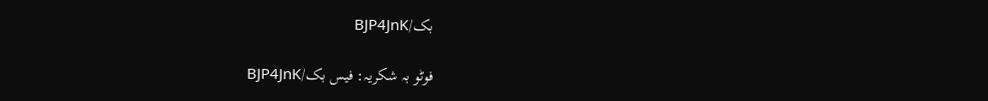بک/BJP4JnK

فوٹو بہ شکریہ: فیس بک/BJP4JnK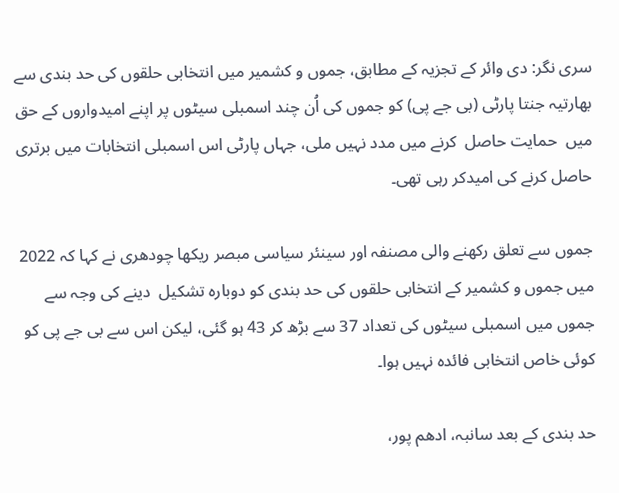سری نگر: دی وائر کے تجزیہ کے مطابق، جموں و کشمیر میں انتخابی حلقوں کی حد بندی سے بھارتیہ جنتا پارٹی (بی جے پی) کو جموں کی اُن چند اسمبلی سیٹوں پر اپنے امیدواروں کے حق میں  حمایت حاصل  کرنے میں مدد نہیں ملی، جہاں پارٹی اس اسمبلی انتخابات میں برتری حاصل کرنے کی امیدکر رہی تھی۔

جموں سے تعلق رکھنے والی مصنفہ اور سینئر سیاسی مبصر ریکھا چودھری نے کہا کہ 2022 میں جموں و کشمیر کے انتخابی حلقوں کی حد بندی کو دوبارہ تشکیل  دینے کی وجہ سے جموں میں اسمبلی سیٹوں کی تعداد 37 سے بڑھ کر 43 ہو گئی، لیکن اس سے بی جے پی کو کوئی خاص انتخابی فائدہ نہیں ہوا۔

حد بندی کے بعد سانبہ، ادھم پور،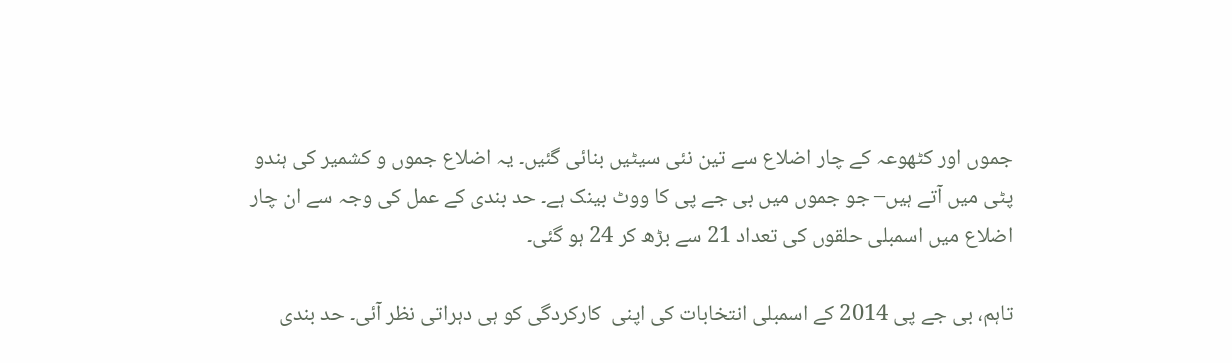جموں اور کٹھوعہ کے چار اضلاع سے تین نئی سیٹیں بنائی گئیں۔ یہ اضلاع جموں و کشمیر کی ہندو پٹی میں آتے ہیں– جو جموں میں بی جے پی کا ووٹ بینک ہے۔ حد بندی کے عمل کی وجہ سے ان چار اضلاع میں اسمبلی حلقوں کی تعداد 21 سے بڑھ کر 24 ہو گئی۔

تاہم، بی جے پی 2014 کے اسمبلی انتخابات کی اپنی  کارکردگی کو ہی دہراتی نظر آئی۔ حد بندی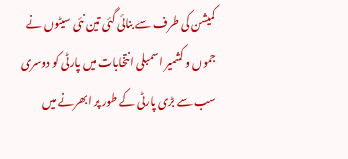کمیشن کی طرف سے بنائی گئی تین نئی سیٹوں نے جموں و کشمیر اسمبلی انتخابات میں پارٹی کو دوسری سب سے بڑی پارٹی کے طور پر ابھرنے میں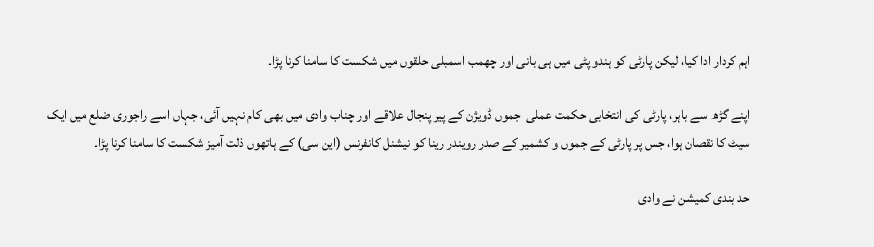اہم کردار ادا کیا، لیکن پارٹی کو ہندو پٹی میں ہی بانی اور چھمب اسمبلی حلقوں میں شکست کا سامنا کرنا پڑا۔

اپنے گڑھ  سے باہر، پارٹی کی انتخابی حکمت عملی  جموں ڈویژن کے پیر پنجال علاقے اور چناب وادی میں بھی کام نہیں آئی، جہاں اسے راجوری ضلع میں ایک سیٹ کا نقصان ہوا، جس پر پارٹی کے جموں و کشمیر کے صدر رویندر رینا کو نیشنل کانفرنس (این سی) کے ہاتھوں ذلت آمیز شکست کا سامنا کرنا پڑا۔

حد بندی کمیشن نے وادی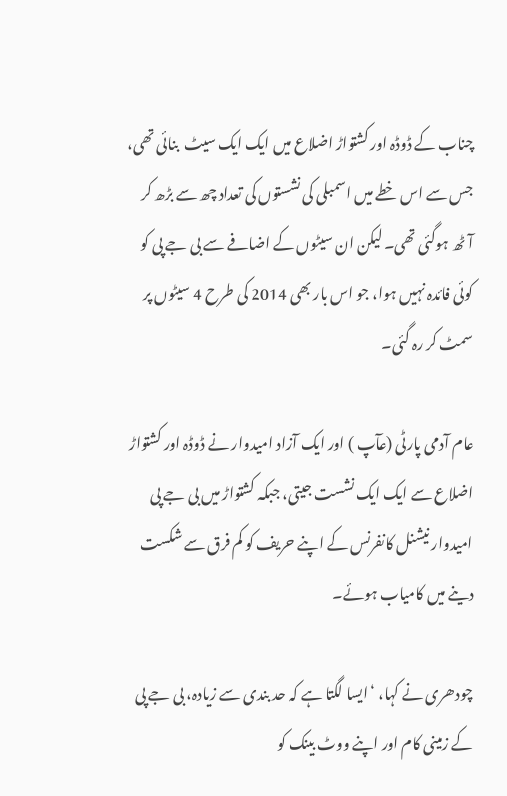چناب کے ڈوڈہ اور کشتواڑ اضلاع میں ایک ایک سیٹ  بنائی تھی، جس سے اس خطے میں اسمبلی کی نشستوں کی تعداد چھ سے بڑھ کر آٹھ ہوگئی تھی۔ لیکن ان سیٹوں کے اضافے سے بی جے پی کو کوئی فائدہ نہیں ہوا، جو اس بار بھی 2014 کی طرح 4 سیٹوں پر سمٹ کر رہ گئی۔

عام آدمی پارٹی (عآپ ) اور ایک آزاد امیدوار نے ڈوڈہ اور کشتواڑ اضلاع سے ایک ایک نشست جیتی، جبکہ کشتواڑ میں بی جے پی امیدوار نیشنل کانفرنس کے اپنے حریف کو کم فرق سے شکست دینے میں کامیاب ہوئے۔

چودھری نے کہا، ‘ایسا لگتا ہے کہ حد بندی سے زیادہ، بی جے پی کے زمینی کام اور اپنے ووٹ بینک کو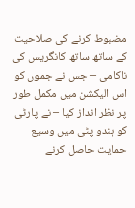مضبوط کرنے کی صلاحیت کے ساتھ ساتھ کانگریس کی ناکامی – جس نے جموں کو اس الیکشن میں مکمل طور پر نظر انداز کیا – نے پارٹی کو ہندو پٹی میں وسیع حمایت حاصل کرنے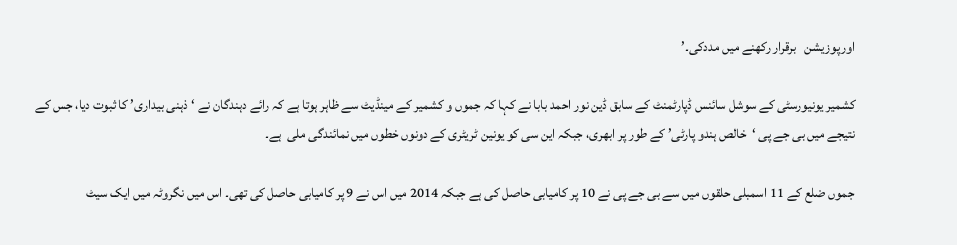اورپوزیشن   برقرار رکھنے میں مددکی۔’

کشمیر یونیورسٹی کے سوشل سائنس ڈپارٹمنٹ کے سابق ڈین نور احمد بابا نے کہا کہ جموں و کشمیر کے مینڈیٹ سے ظاہر ہوتا ہے کہ رائے دہندگان نے ‘ذہنی بیداری’ کا ثبوت دیا، جس کے نتیجے میں بی جے پی ‘خالص ہندو پارٹی’ کے طور پر ابھری، جبکہ این سی کو یونین ٹریٹری کے دونوں خطوں میں نمائندگی ملی  ہے۔

جموں ضلع کے 11 اسمبلی حلقوں میں سے بی جے پی نے 10 پر کامیابی حاصل کی ہے جبکہ 2014 میں اس نے 9 پر کامیابی حاصل کی تھی۔ اس میں نگروٹہ میں ایک سیٹ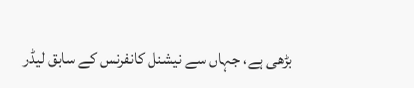بڑھی ہے، جہاں سے نیشنل کانفرنس کے سابق لیڈر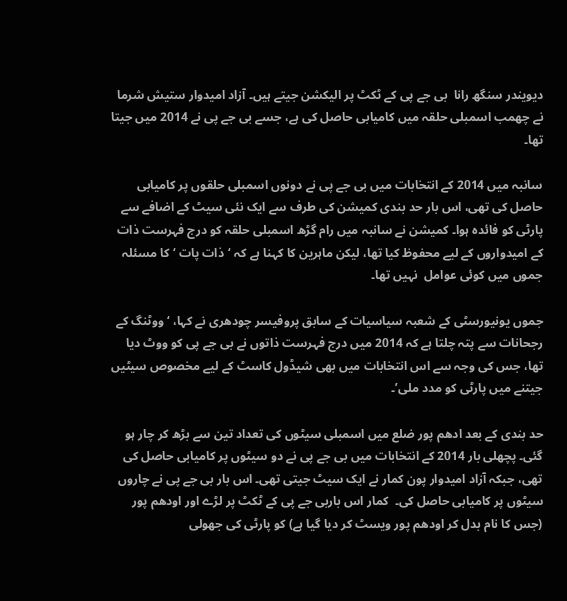دیویندر سنگھ رانا  بی جے پی کے ٹکٹ پر الیکشن جیتے ہیں۔ آزاد امیدوار ستیش شرما نے چھمب اسمبلی حلقہ میں کامیابی حاصل کی ہے، جسے بی جے پی نے 2014 میں جیتا تھا۔

سانبہ میں 2014 کے انتخابات میں بی جے پی نے دونوں اسمبلی حلقوں پر کامیابی حاصل کی تھی، اس بار حد بندی کمیشن کی طرف سے ایک نئی سیٹ کے اضافے سے پارٹی کو فائدہ ہوا۔ کمیشن نے سانبہ میں رام گڑھ اسمبلی حلقہ کو درج فہرست ذات کے امیدواروں کے لیے محفوظ کیا تھا، لیکن ماہرین کا کہنا ہے کہ ‘ذات پات ‘ کا مسئلہ جموں میں کوئی عوامل  نہیں تھا۔

جموں یونیورسٹی کے شعبہ سیاسیات کے سابق پروفیسر چودھری نے کہا، ‘ووٹنگ کے رجحانات سے پتہ چلتا ہے کہ 2014 میں درج فہرست ذاتوں نے بی جے پی کو ووٹ دیا تھا، جس کی وجہ سے اس انتخابات میں بھی شیڈول کاسٹ کے لیے مخصوص سیٹیں جیتنے میں پارٹی کو مدد ملی’۔

حد بندی کے بعد ادھم پور ضلع میں اسمبلی سیٹوں کی تعداد تین سے بڑھ کر چار ہو گئی۔ پچھلی بار 2014 کے انتخابات میں بی جے پی نے دو سیٹوں پر کامیابی حاصل کی تھی، جبکہ آزاد امیدوار پون کمار نے ایک سیٹ جیتی تھی۔ اس بار بی جے پی نے چاروں سیٹوں پر کامیابی حاصل کی۔  کمار اس باربی جے پی کے ٹکٹ پر لڑے اور اودھم پور (جس کا نام بدل کر اودھم پور ویسٹ کر دیا گیا ہے) کو پارٹی کی جھولی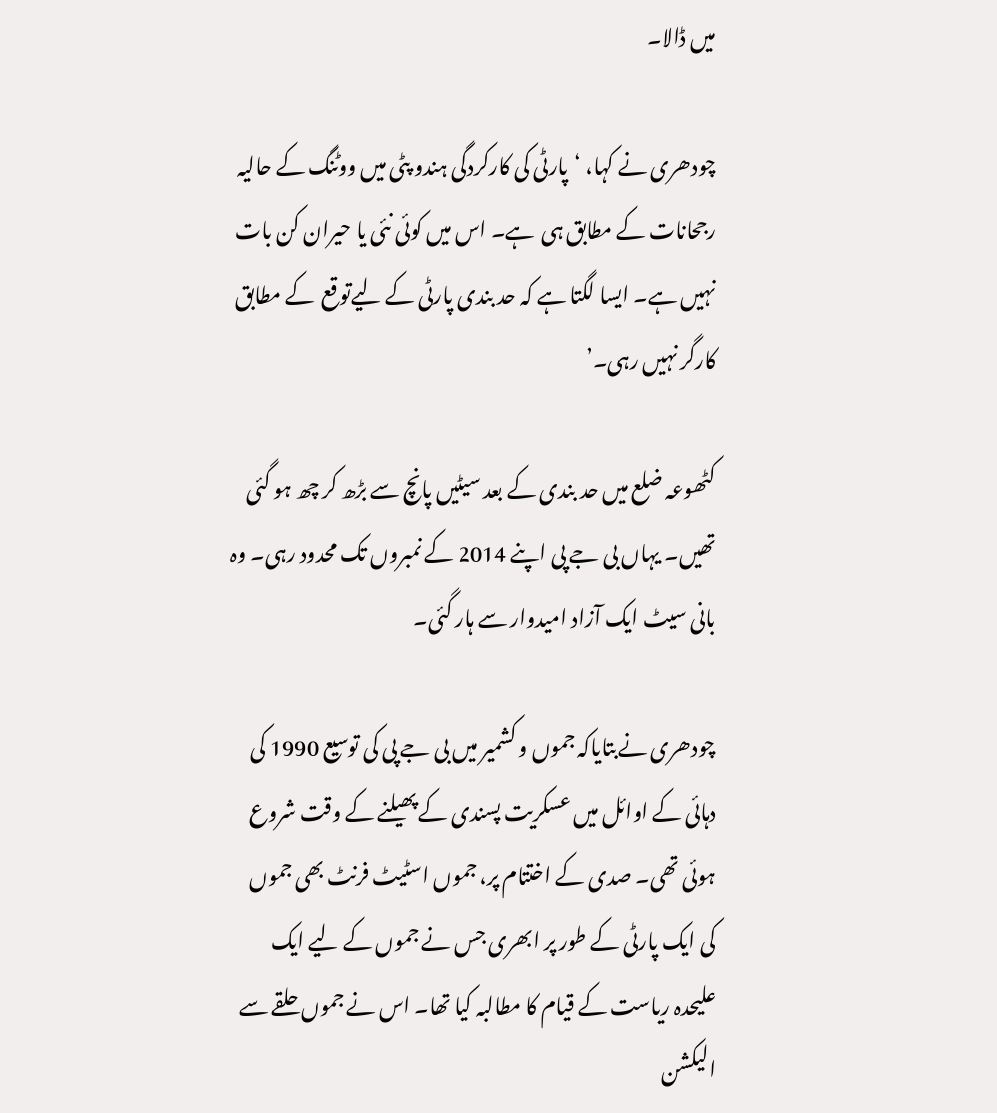میں ڈالا۔

چودھری نے کہا، ‘پارٹی کی کارکردگی ہندو پٹی میں ووٹنگ کے حالیہ رجحانات کے مطابق ہی  ہے۔ اس میں کوئی نئی یا حیران کن بات نہیں ہے۔ ایسا لگتا ہے کہ حد بندی پارٹی کے لیےتوقع  کے مطابق  کارگر نہیں رہی۔’

کٹھوعہ ضلع میں حد بندی کے بعد سیٹیں پانچ سے بڑھ کر چھ ہو گئی تھیں۔ یہاں بی جے پی اپنے 2014 کے نمبروں تک محدود رہی۔ وہ بانی سیٹ ایک آزاد امیدوار سے ہار گئی۔

چودھری نےبتایاکہ جموں و کشمیر میں بی جے پی کی توسیع 1990 کی دہائی کے اوائل میں عسکریت پسندی کے پھیلنے کے وقت شروع ہوئی تھی۔ صدی کے اختتام پر، جموں اسٹیٹ فرنٹ بھی جموں کی ایک پارٹی کے طور پر ابھری جس نے جموں کے لیے ایک علیحدہ ریاست کے قیام کا مطالبہ کیا تھا۔ اس نے جموں حلقے سے الیکشن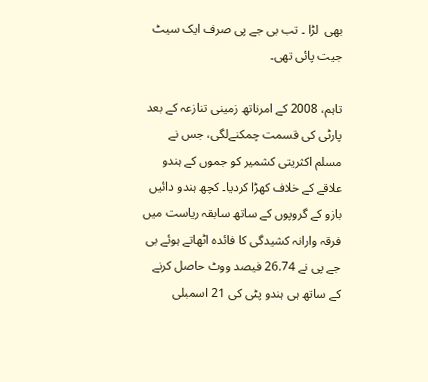بھی  لڑا ۔ تب بی جے پی صرف ایک سیٹ جیت پائی تھی۔

تاہم، 2008 کے امرناتھ زمینی تنازعہ کے بعد پارٹی کی قسمت چمکنےلگی، جس نے مسلم اکثریتی کشمیر کو جموں کے ہندو علاقے کے خلاف کھڑا کردیا۔ کچھ ہندو دائیں بازو کے گروپوں کے ساتھ سابقہ ریاست میں فرقہ وارانہ کشیدگی کا فائدہ اٹھاتے ہوئے بی جے پی نے 26.74 فیصد ووٹ حاصل کرنے کے ساتھ ہی ہندو پٹی کی 21 اسمبلی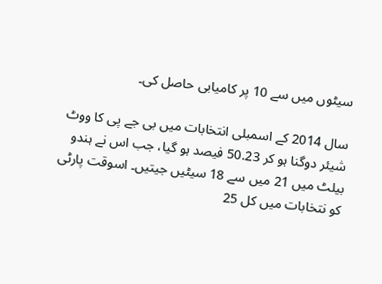سیٹوں میں سے 10 پر کامیابی حاصل کی۔

سال 2014 کے اسمبلی انتخابات میں بی جے پی کا ووٹ شیئر دوگنا ہو کر 50.23 فیصد ہو گیا، جب اس نے ہندو بیلٹ میں 21 میں سے 18 سیٹیں جیتیں۔ اسوقت پارٹی کو نتخابات میں کل 25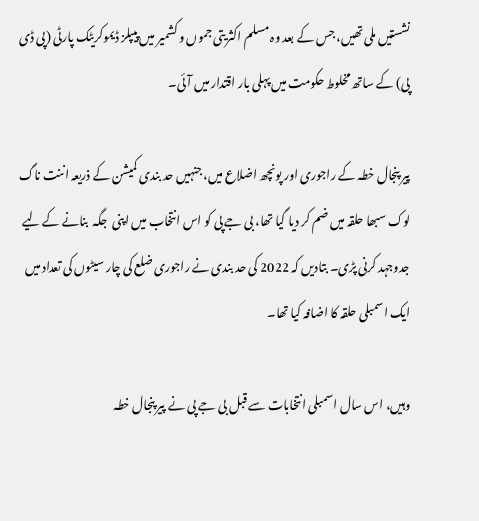نشستیں ملی تھیں، جس کے بعد وہ مسلم اکثریتی جموں و کشمیر میں پیپلز ڈیموکریٹک پارٹی (پی ڈی پی) کے ساتھ مخلوط حکومت میں پہلی بار اقتدار میں آئی۔

پیر پنجال خطہ کے راجوری اور پونچھ اضلاع میں، جنہیں حد بندی کمیشن کے ذریعہ اننت ناگ لوک سبھا حلقہ میں ضم کر دیا گیا تھا، بی جے پی کو اس انتخاب میں اپنی  جگہ  بنانے کے لیے جدوجہد کرنی پڑی۔ بتادیں کہ 2022 کی حد بندی نے راجوری ضلع کی چار سیٹوں کی تعداد میں ایک اسمبلی حلقہ کا اضافہ کیا تھا۔

وہیں، اس سال اسمبلی انتخابات سے قبل بی جے پی نے پیر پنجال خطہ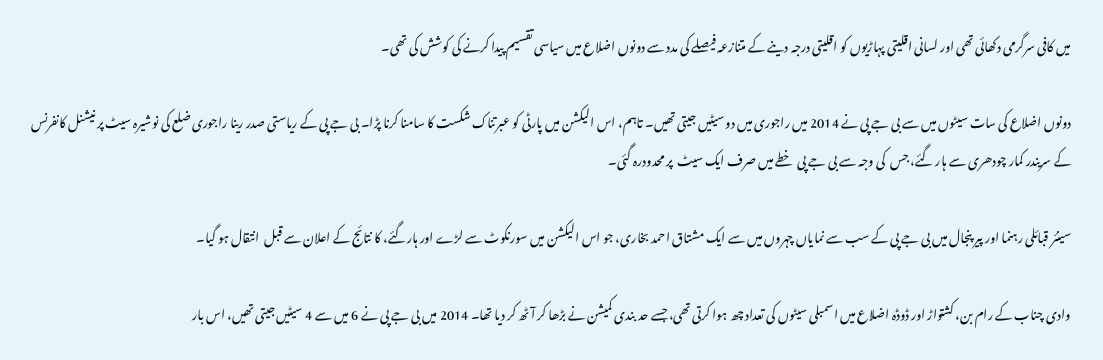میں کافی سرگرمی دکھائی تھی اور لسانی اقلیتی پہاڑیوں کو اقلیتی درجہ دینے کے متنازعہ فیصلے کی مدد سے دونوں اضلاع میں سیاسی تقسیم پیدا کرنے کی کوشش کی تھی۔

دونوں اضلاع کی سات سیٹوں میں سے بی جے پی نے 2014 میں راجوری میں دو سیٹیں جیتی تھیں۔ تاہم، اس الیکشن میں پارٹی کو عبرتناک شکست کا سامنا کرنا پڑا۔ بی جے پی کے ریاستی صدر رینا راجوری ضلع کی نوشیرہ سیٹ پر نیشنل کانفرنس کے سریندر کمار چودھری سے ہار گئے، جس  کی وجہ سے بی جے پی  خطے میں صرف ایک سیٹ  پر محدودرہ گئی۔

سینئر قبائلی رہنما اور پیر پنجال میں بی جے پی کے سب سے نمایاں چہروں میں سے ایک مشتاق احمد بخاری، جو اس الیکشن میں سورنکوٹ سے لڑے اور ہارگئے، کا نتائج کے اعلان سے قبل  انتقال ہو گیا۔

وادی چناب کے رام بن، کشتواڑ اور ڈوڈہ اضلاع میں اسمبلی سیٹوں کی تعداد چھ ہوا کرتی تھی، جسے حد بندی کمیشن نے بڑھا کر آٹھ کر دیا تھا۔ 2014 میں بی جے پی نے 6 میں سے 4 سیٹیں جیتی تھیں، اس بار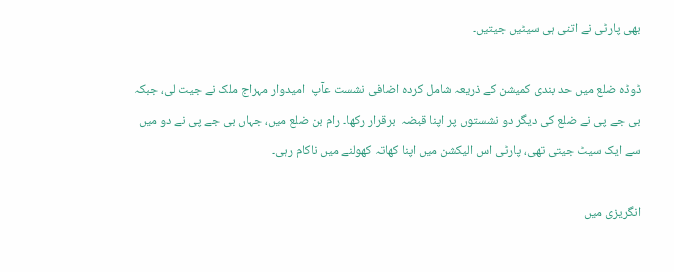بھی پارٹی نے اتنی ہی سیٹیں جیتیں۔

ڈوڈہ ضلع میں حد بندی کمیشن کے ذریعہ شامل کردہ اضافی نشست عآپ  امیدوار مہراج ملک نے جیت لی، جبکہ بی جے پی نے ضلع کی دیگر دو نشستوں پر اپنا قبضہ  برقرار رکھا۔ رام بن ضلع میں، جہاں بی جے پی نے دو میں سے ایک سیٹ جیتی تھی، پارٹی اس الیکشن میں اپنا کھاتہ کھولنے میں ناکام رہی۔

انگریزی میں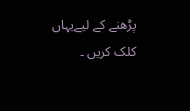پڑھنے کے لیےیہاں کلک کریں ۔